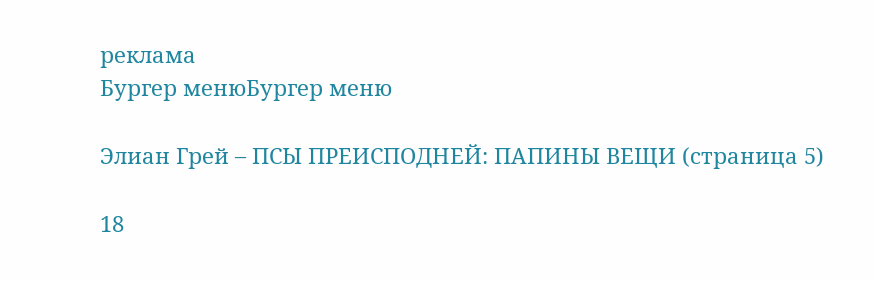реклама
Бургер менюБургер меню

Элиан Грей – ПСЫ ПРЕИСПОДНЕЙ: ПАПИНЫ ВЕЩИ (страница 5)

18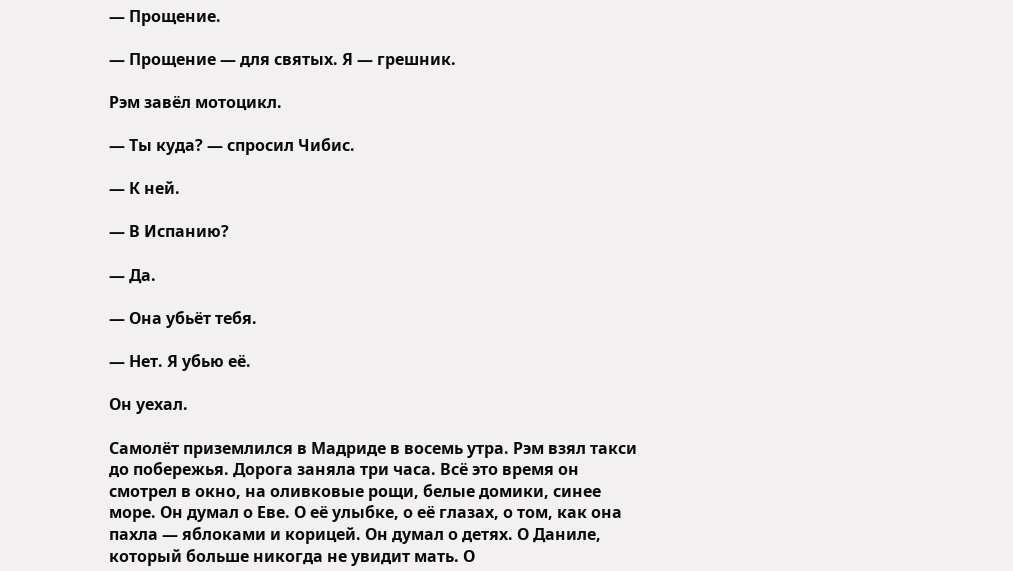— Прощение.

— Прощение — для святых. Я — грешник.

Рэм завёл мотоцикл.

— Ты куда? — спросил Чибис.

— К ней.

— В Испанию?

— Да.

— Она убьёт тебя.

— Нет. Я убью её.

Он уехал.

Самолёт приземлился в Мадриде в восемь утра. Рэм взял такси до побережья. Дорога заняла три часа. Всё это время он смотрел в окно, на оливковые рощи, белые домики, синее море. Он думал о Еве. О её улыбке, о её глазах, о том, как она пахла — яблоками и корицей. Он думал о детях. О Даниле, который больше никогда не увидит мать. О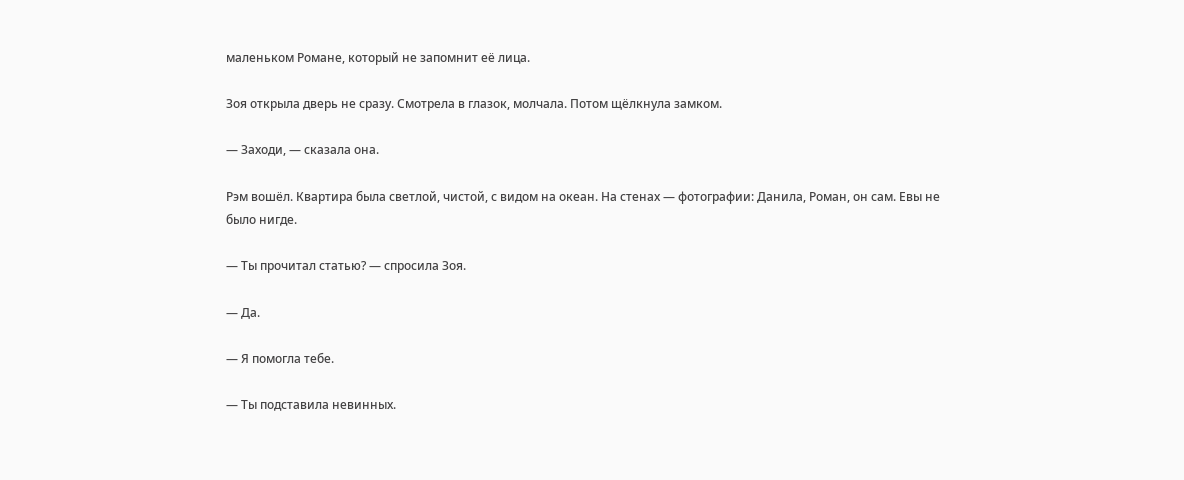маленьком Романе, который не запомнит её лица.

Зоя открыла дверь не сразу. Смотрела в глазок, молчала. Потом щёлкнула замком.

— Заходи, — сказала она.

Рэм вошёл. Квартира была светлой, чистой, с видом на океан. На стенах — фотографии: Данила, Роман, он сам. Евы не было нигде.

— Ты прочитал статью? — спросила Зоя.

— Да.

— Я помогла тебе.

— Ты подставила невинных.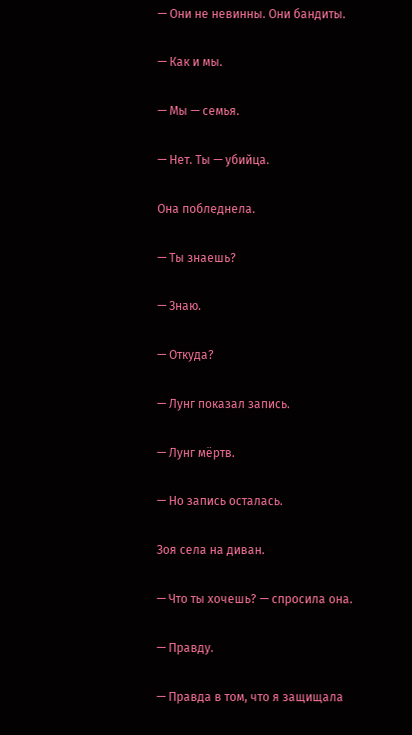— Они не невинны. Они бандиты.

— Как и мы.

— Мы — семья.

— Нет. Ты — убийца.

Она побледнела.

— Ты знаешь?

— Знаю.

— Откуда?

— Лунг показал запись.

— Лунг мёртв.

— Но запись осталась.

Зоя села на диван.

— Что ты хочешь? — спросила она.

— Правду.

— Правда в том, что я защищала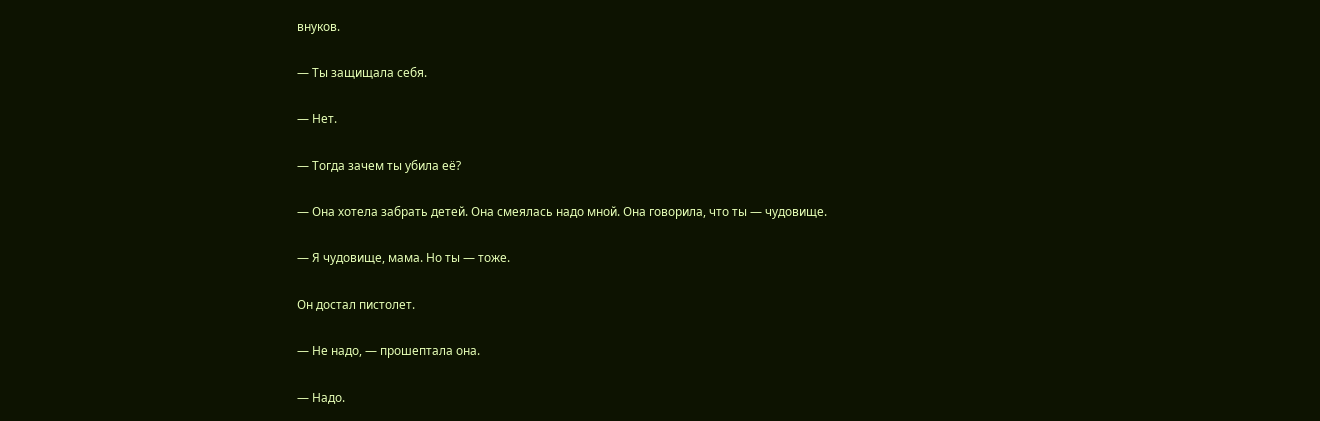внуков.

— Ты защищала себя.

— Нет.

— Тогда зачем ты убила её?

— Она хотела забрать детей. Она смеялась надо мной. Она говорила, что ты — чудовище.

— Я чудовище, мама. Но ты — тоже.

Он достал пистолет.

— Не надо, — прошептала она.

— Надо.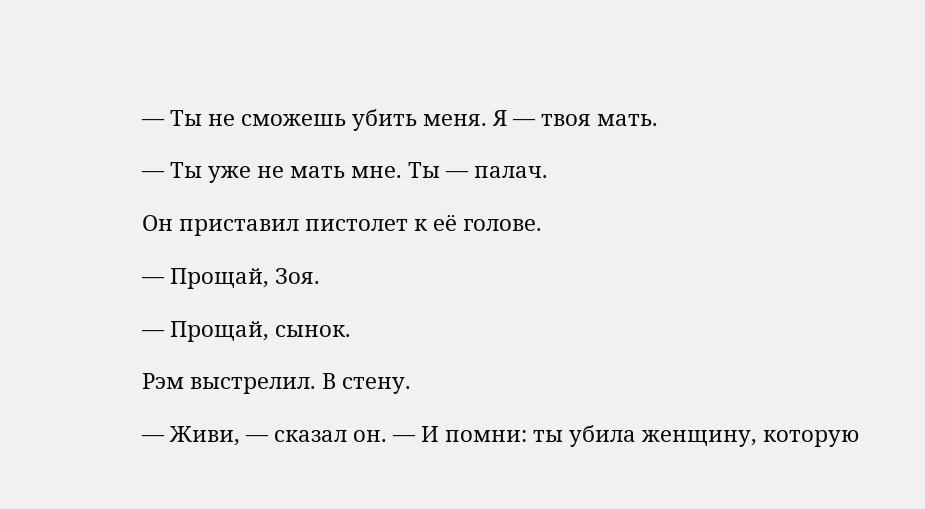— Ты не сможешь убить меня. Я — твоя мать.

— Ты уже не мать мне. Ты — палач.

Он приставил пистолет к её голове.

— Прощай, Зоя.

— Прощай, сынок.

Рэм выстрелил. В стену.

— Живи, — сказал он. — И помни: ты убила женщину, которую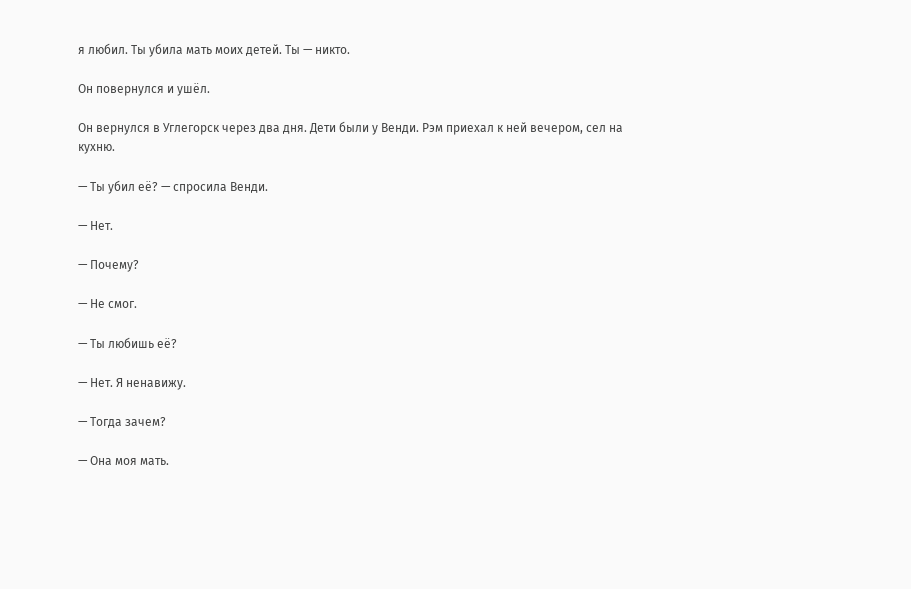я любил. Ты убила мать моих детей. Ты — никто.

Он повернулся и ушёл.

Он вернулся в Углегорск через два дня. Дети были у Венди. Рэм приехал к ней вечером, сел на кухню.

— Ты убил её? — спросила Венди.

— Нет.

— Почему?

— Не смог.

— Ты любишь её?

— Нет. Я ненавижу.

— Тогда зачем?

— Она моя мать.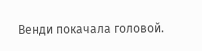Венди покачала головой.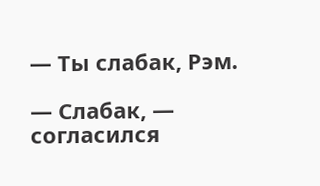— Ты слабак, Рэм.

— Слабак, — согласился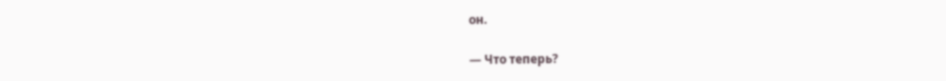он.

— Что теперь?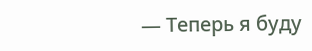— Теперь я буду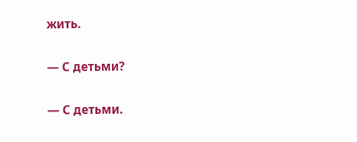жить.

— С детьми?

— С детьми.